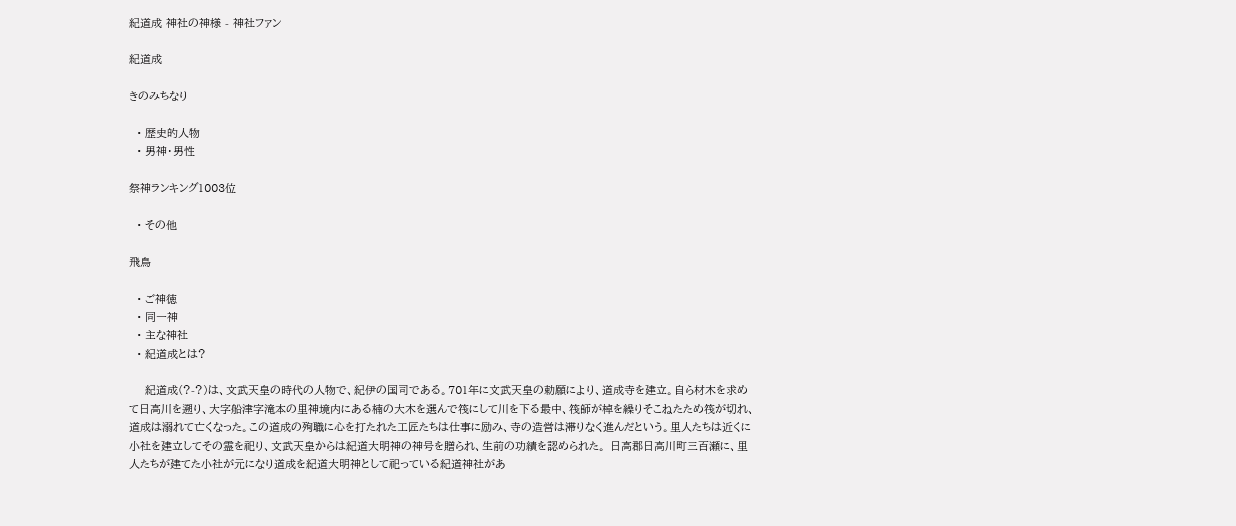紀道成 神社の神様 - 神社ファン

紀道成

きのみちなり

  • 歴史的人物
  • 男神・男性

祭神ランキング1003位

  • その他

飛鳥

  • ご神徳
  • 同一神
  • 主な神社
  • 紀道成とは?

    紀道成(?-?)は、文武天皇の時代の人物で、紀伊の国司である。701年に文武天皇の勅願により、道成寺を建立。自ら材木を求めて日高川を遡り、大字船津字滝本の里神境内にある楠の大木を選んで筏にして川を下る最中、筏師が棹を繰りそこねたため筏が切れ、道成は溺れて亡くなった。この道成の殉職に心を打たれた工匠たちは仕事に励み、寺の造営は滞りなく進んだという。里人たちは近くに小社を建立してその霊を祀り、文武天皇からは紀道大明神の神号を贈られ、生前の功績を認められた。 日高郡日高川町三百瀬に、里人たちが建てた小社が元になり道成を紀道大明神として祀っている紀道神社があ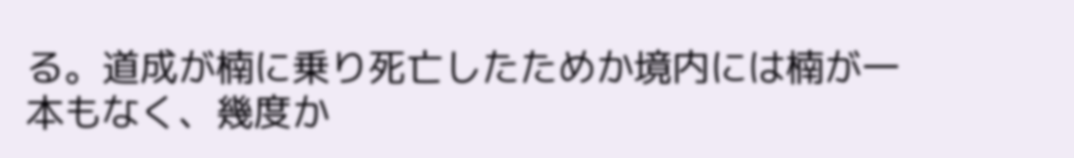る。道成が楠に乗り死亡したためか境内には楠が一本もなく、幾度か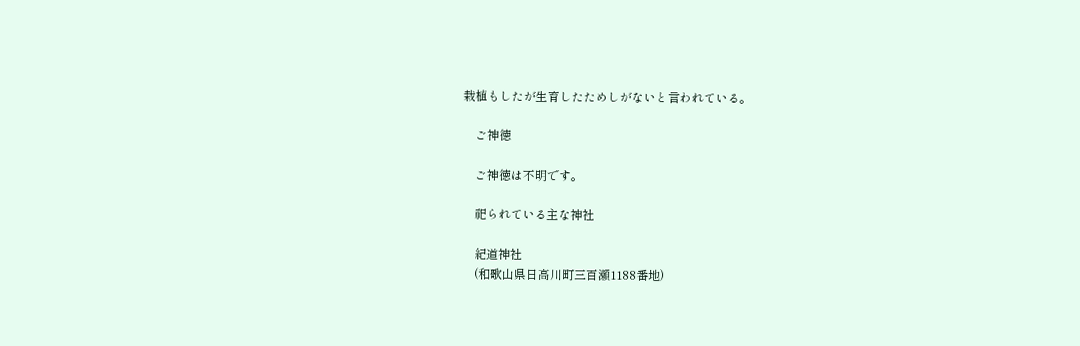栽植もしたが生育したためしがないと言われている。

    ご神徳

    ご神徳は不明です。

    祀られている主な神社

    紀道神社
    (和歌山県日高川町三百瀬1188番地)